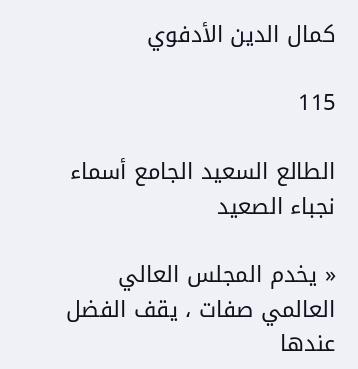كمال الدين الأدفوي

115

الطالع السعيد الجامع أسماء نجباء الصعيد

« يخدم المجلس العالي العالمي صفات ، يقف الفضل عندها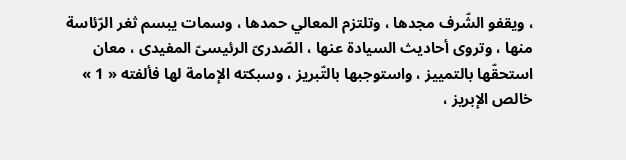، ويقفو الشّرف مجدها ، وتلتزم المعالي حمدها ، وسمات يبسم ثغر الرّئاسة منها ، وتروى أحاديث السيادة عنها ، الصّدرىّ الرئيسىّ المفيدى ، معان استحقّها بالتمييز ، واستوجبها بالتّبريز ، وسبكته الإمامة لها فألفته « 1 » خالص الإبريز ،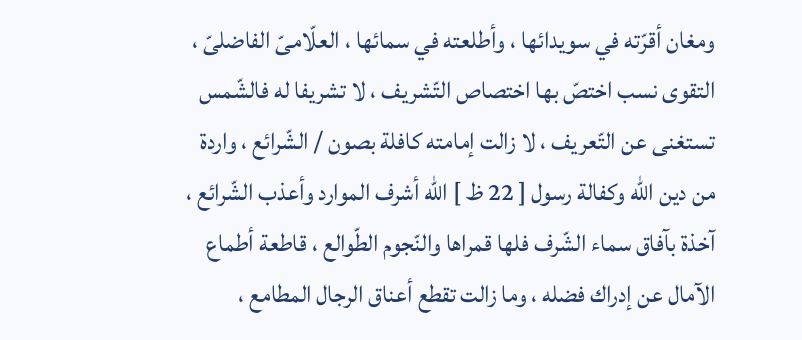ومغان أقرّته في سويدائها ، وأطلعته في سمائها ، العلّامىّ الفاضلىّ ، التقوى نسب اختصّ بها اختصاص التّشريف ، لا تشريفا له فالشّمس تستغنى عن التّعريف ، لا زالت إمامته كافلة بصون / الشّرائع ، واردة من دين اللّه وكفالة رسول [ 22 ظ ] اللّه أشرف الموارد وأعذب الشّرائع ، آخذة بآفاق سماء الشّرف فلها قمراها والنّجوم الطّوالع ، قاطعة أطماع الآمال عن إدراك فضله ، وما زالت تقطع أعناق الرجال المطامع ،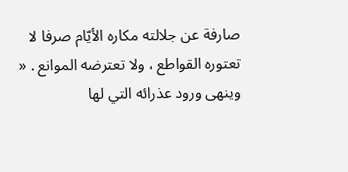صارفة عن جلالته مكاره الأيّام صرفا لا تعتوره القواطع ، ولا تعترضه الموانع . « وينهى ورود عذرائه التي لها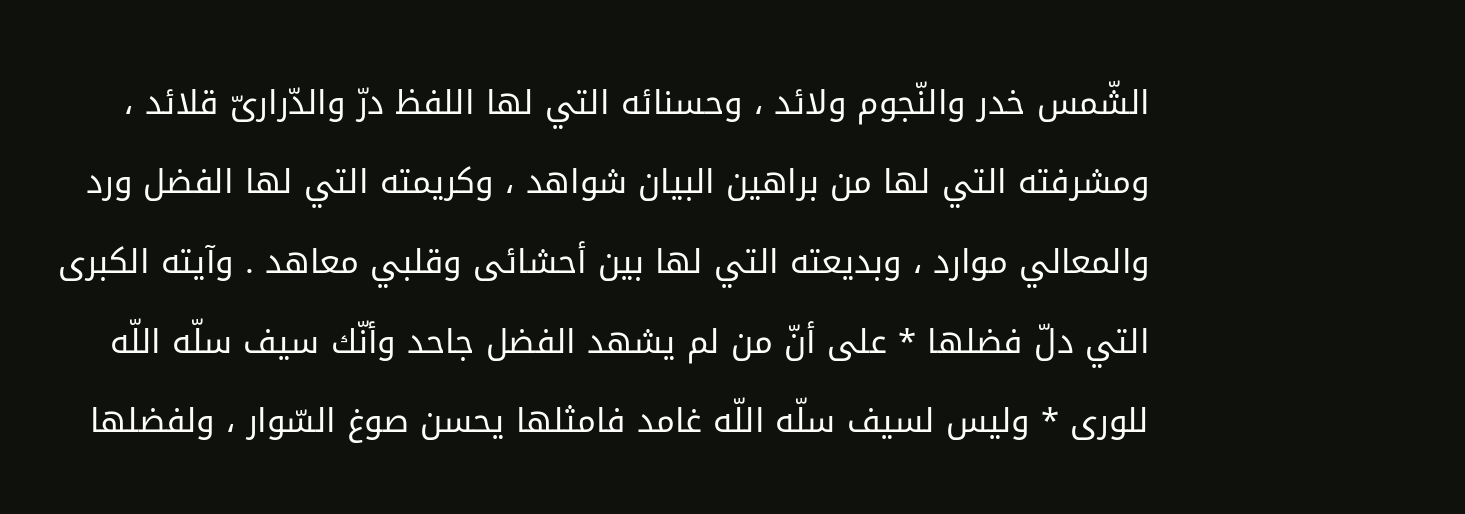الشّمس خدر والنّجوم ولائد ، وحسنائه التي لها اللفظ درّ والدّرارىّ قلائد ، ومشرفته التي لها من براهين البيان شواهد ، وكريمته التي لها الفضل ورد والمعالي موارد ، وبديعته التي لها بين أحشائى وقلبي معاهد . وآيته الكبرى التي دلّ فضلها * على أنّ من لم يشهد الفضل جاحد وأنّك سيف سلّه اللّه للورى * وليس لسيف سلّه اللّه غامد فامثلها يحسن صوغ السّوار ، ولفضلها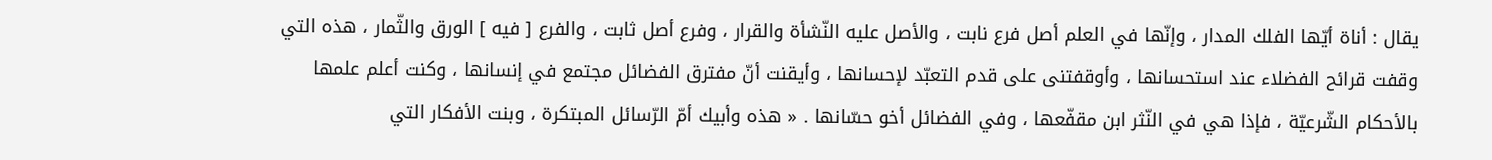يقال : أناة أيّها الفلك المدار ، وإنّها في العلم أصل فرع نابت ، والأصل عليه النّشأة والقرار ، وفرع أصل ثابت ، والفرع [ فيه ] الورق والثّمار ، هذه التي وقفت قرائح الفضلاء عند استحسانها ، وأوقفتنى على قدم التعبّد لإحسانها ، وأيقنت أنّ مفترق الفضائل مجتمع في إنسانها ، وكنت أعلم علمها بالأحكام الشّرعيّة ، فإذا هي في النّثر ابن مقفّعها ، وفي الفضائل أخو حسّانها . « هذه وأبيك أمّ الرّسائل المبتكرة ، وبنت الأفكار التي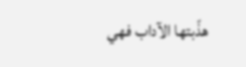هذّبتها الآداب فهي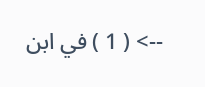--> ( 1 ) في ابن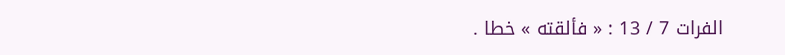الفرات 7 / 13 : « فألقته » خطا .